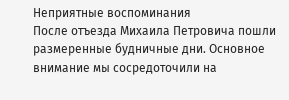Неприятные воспоминания
После отъезда Михаила Петровича пошли размеренные будничные дни. Основное внимание мы сосредоточили на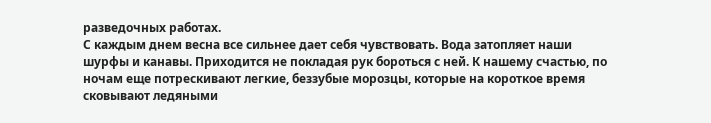разведочных работах.
С каждым днем весна все сильнее дает себя чувствовать. Вода затопляет наши шурфы и канавы. Приходится не покладая рук бороться с ней. К нашему счастью, по ночам еще потрескивают легкие, беззубые морозцы, которые на короткое время сковывают ледяными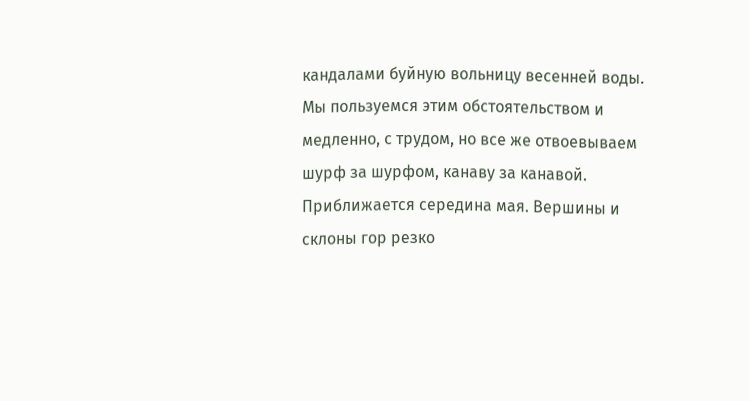кандалами буйную вольницу весенней воды. Мы пользуемся этим обстоятельством и медленно, с трудом, но все же отвоевываем шурф за шурфом, канаву за канавой.
Приближается середина мая. Вершины и склоны гор резко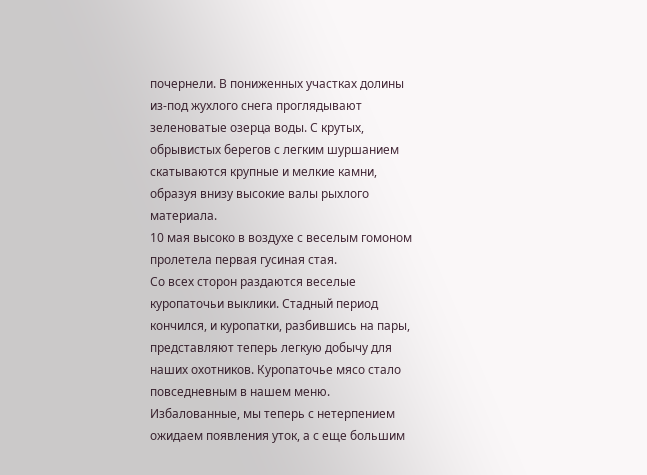почернели. В пониженных участках долины из-под жухлого снега проглядывают зеленоватые озерца воды. С крутых, обрывистых берегов с легким шуршанием скатываются крупные и мелкие камни, образуя внизу высокие валы рыхлого материала.
10 мая высоко в воздухе с веселым гомоном пролетела первая гусиная стая.
Со всех сторон раздаются веселые куропаточьи выклики. Стадный период кончился, и куропатки, разбившись на пары, представляют теперь легкую добычу для наших охотников. Куропаточье мясо стало повседневным в нашем меню. Избалованные, мы теперь с нетерпением ожидаем появления уток, а с еще большим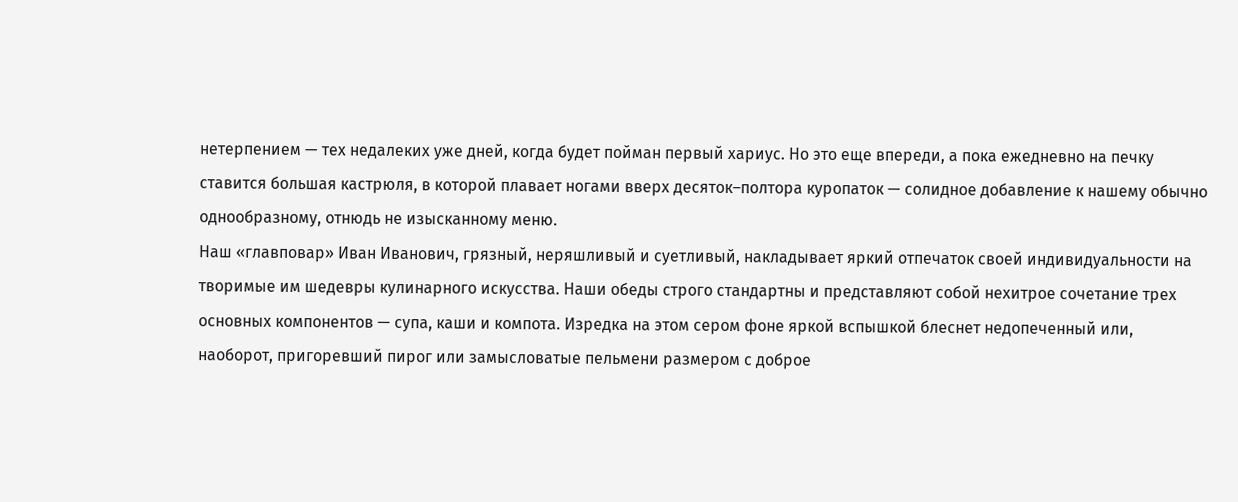нетерпением — тех недалеких уже дней, когда будет пойман первый хариус. Но это еще впереди, а пока ежедневно на печку ставится большая кастрюля, в которой плавает ногами вверх десяток–полтора куропаток — солидное добавление к нашему обычно однообразному, отнюдь не изысканному меню.
Наш «главповар» Иван Иванович, грязный, неряшливый и суетливый, накладывает яркий отпечаток своей индивидуальности на творимые им шедевры кулинарного искусства. Наши обеды строго стандартны и представляют собой нехитрое сочетание трех основных компонентов — супа, каши и компота. Изредка на этом сером фоне яркой вспышкой блеснет недопеченный или, наоборот, пригоревший пирог или замысловатые пельмени размером с доброе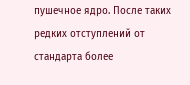пушечное ядро. После таких редких отступлений от стандарта более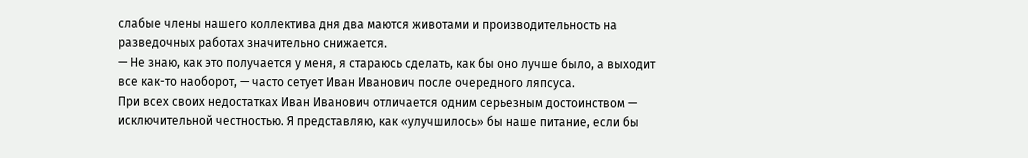слабые члены нашего коллектива дня два маются животами и производительность на разведочных работах значительно снижается.
— Не знаю, как это получается у меня, я стараюсь сделать, как бы оно лучше было, а выходит все как-то наоборот, — часто сетует Иван Иванович после очередного ляпсуса.
При всех своих недостатках Иван Иванович отличается одним серьезным достоинством — исключительной честностью. Я представляю, как «улучшилось» бы наше питание, если бы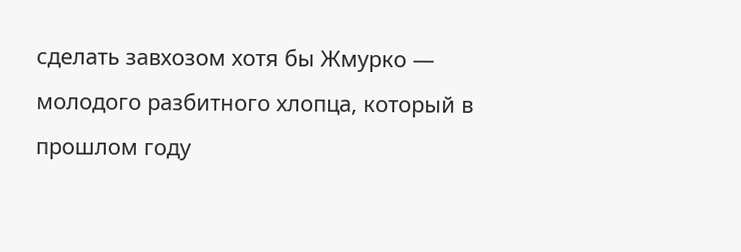сделать завхозом хотя бы Жмурко — молодого разбитного хлопца, который в прошлом году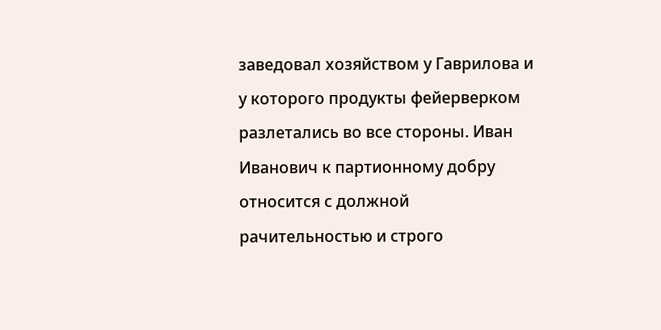заведовал хозяйством у Гаврилова и у которого продукты фейерверком разлетались во все стороны. Иван Иванович к партионному добру относится с должной рачительностью и строго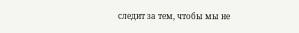следит за тем, чтобы мы не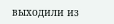выходили из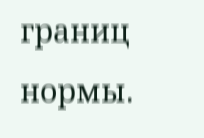границ нормы.